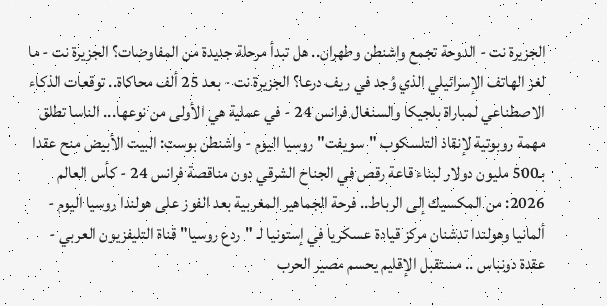الجزيرة نت - الدوحة تجمع واشنطن وطهران.. هل تبدأ مرحلة جديدة من المفاوضات؟ الجزيرة نت - ما لغز الهاتف الإسرائيلي الذي وُجد في ريف درعا؟ الجزيرة نت - بعد 25 ألف محاكاة.. توقعات الذكاء الاصطناعي لمباراة بلجيكا والسنغال فرانس 24 - في عملية هي الأولى من نوعها... الناسا تطلق مهمة روبوتية لإنقاذ التلسكوب "سويفت" روسيا اليوم - واشنطن بوست: البيت الأبيض منح عقدا بـ500 مليون دولار لبناء قاعة رقص في الجناح الشرقي دون مناقصة فرانس 24 - كأس العالم 2026: من المكسيك إلى الرباط.. فرحة الجماهير المغربية بعد الفوز على هولندا روسيا اليوم - ألمانيا وهولندا تدشنان مركز قيادة عسكريا في إستونيا لـ "ردع روسيا" قناة التليفزيون العربي - عقدة دونباس .. مستقبل الإقليم يحسم مصير الحرب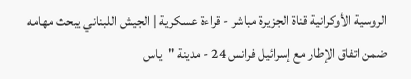الروسية الأوكرانية قناة الجزيرة مباشر - قراءة عسكرية | الجيش اللبناني يبحث مهامه ضمن اتفاق الإطار مع إسرائيل فرانس 24 - مدينة "ياس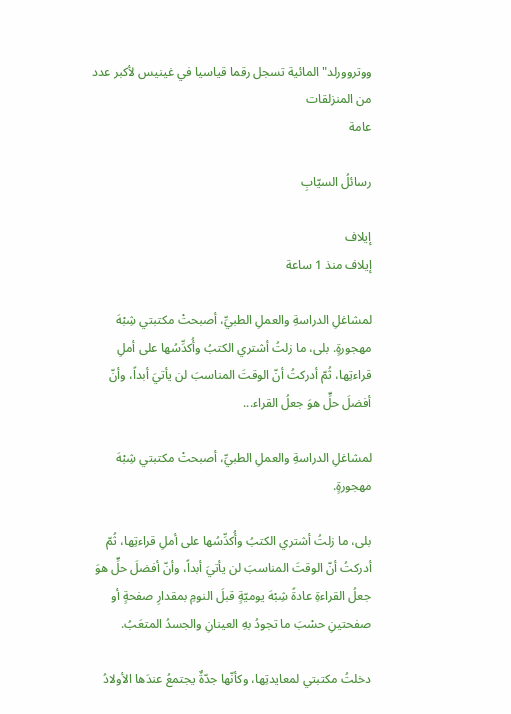ووتروورلد" المائية تسجل رقما قياسيا في غينيس لأكبر عدد من المنزلقات
عامة

رسائلُ السيّابِ

إيلاف
إيلاف منذ 1 ساعة

لمشاغلِ الدراسةِ والعملِ الطبيِّ، أصبحتْ مكتبتي شِبْهَ مهجورةٍ. بلى، ما زلتُ أشتري الكتبُ وأُكدِّسُها على أملِ قراءتِها، ثُمّ أدركتُ أنّ الوقتَ المناسبَ لن يأتيَ أبداً، وأنّ أفضلَ حلٍّ هوَ جعلُ القراء...

لمشاغلِ الدراسةِ والعملِ الطبيِّ، أصبحتْ مكتبتي شِبْهَ مهجورةٍ.

بلى، ما زلتُ أشتري الكتبُ وأُكدِّسُها على أملِ قراءتِها، ثُمّ أدركتُ أنّ الوقتَ المناسبَ لن يأتيَ أبداً، وأنّ أفضلَ حلٍّ هوَ جعلُ القراءةِ عادةً شِبْهَ يوميّةٍ قبلَ النومِ بمقدارِ صفحةٍ أو صفحتينِ حسْبَ ما تجودُ بهِ العينانِ والجسدُ المتعَبُ.

دخلتُ مكتبتي لمعايدتِها، وكأنّها جدّةٌ يجتمعُ عندَها الأولادُ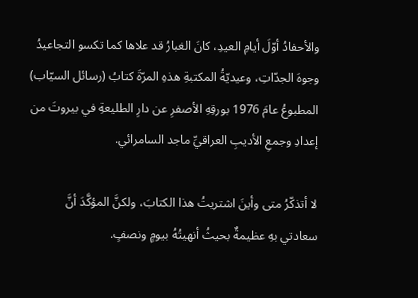والأحفادُ أوّلَ أيامِ العيدِ، كانَ الغبارُ قد علاها كما تكسو التجاعيدُ وجوهَ الجدّاتِ، وعيديّةُ المكتبةِ هذهِ المرّةَ كتابُ (رسائل السيّاب) المطبوعُ عامَ 1976 بورقِهِ الأصفرِ عن دارِ الطليعةِ في بيروتَ من إعدادِ وجمعِ الأديبِ العراقيِّ ماجد السامرائي.

لا أتذكّرُ متى وأينَ اشتريتُ هذا الكتابَ، ولكنَّ المؤكَّدَ أنَّ سعادتي بهِ عظيمةٌ بحيثُ أنهيتُهُ بيومٍ ونصفٍ.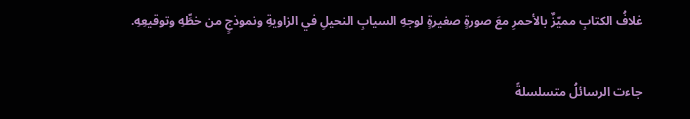غلافُ الكتابِ مميّزٌ بالأحمرِ معَ صورةٍ صغيرةٍ لوجهِ السيابِ النحيلِ في الزاويةِ ونموذجٍ من خطِّهِ وتوقيعِهِ.

جاءت الرسائلُ متسلسلةً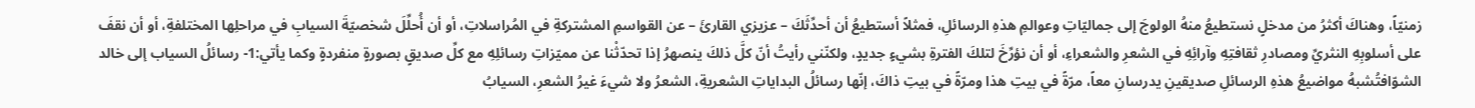زمنيّاً، وهناكَ أكثرُ من مدخلٍ نستطيعُ منهُ الولوجَ إلى جماليّاتِ وعوالمِ هذهِ الرسائلِ، فمثلاً أستطيعُ أن أحدِّثَكَ – عزيزي القارئَ – عن القواسمِ المشتركةِ في المُراسلاتِ، أو أن أُحلِّلَ شخصيّةَ السيابِ في مراحلِها المختلفةِ، أو أن نقفَ على أسلوبِهِ النثريِّ ومصادرِ ثقافتِهِ وآرائِهِ في الشعرِ والشعراءِ، أو أن نؤرِّخَ لتلكَ الفترةِ بشيءٍ جديدٍ، ولكنّني رأيتُ أنّ كلَّ ذلكَ ينصهرُ إذا تحدّثْنا عن مميّزاتِ رسائلِهِ مع كلِّ صديقٍ بصورةٍ منفردةٍ وكما يأتي:1- رسائلُ السياب إلى خالد الشوّافتُشبهُ مواضيعُ هذهِ الرسائلِ صديقينِ يدرسانِ معاً، مرّةً في بيتِ هذا ومرّةً في بيتِ ذاكَ، إنّها رسائلُ البداياتِ الشعريةِ، الشعرُ ولا شيءَ غيرُ الشعرِ، السيابُ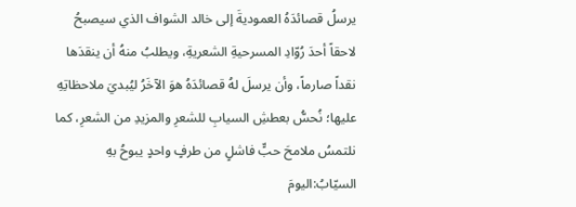يرسلُ قصائدَهُ العموديةَ إلى خالد الشواف الذي سيصبحُ لاحقاً أحدَ رُوّادِ المسرحيةِ الشعريةِ، ويطلبُ منهُ أن ينقدَها نقداً صارماً، وأن يرسلَ لهُ قصائدَهُ هوَ الآخَرُ ليُبديَ ملاحظاتِهِ عليها؛ نُحسُّ بعطشِ السيابِ للشعرِ والمزيدِ من الشعرِ، كما نلتمسُ ملامحَ حبٍّ فاشلٍ من طرفٍ واحدٍ يبوحُ بهِ السيّابُ:اليومَ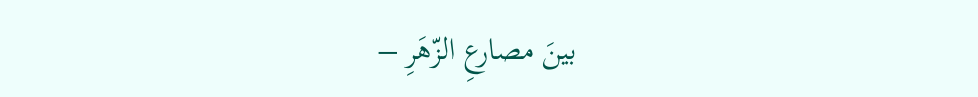بينَ مصارعِ الزّهَرِ –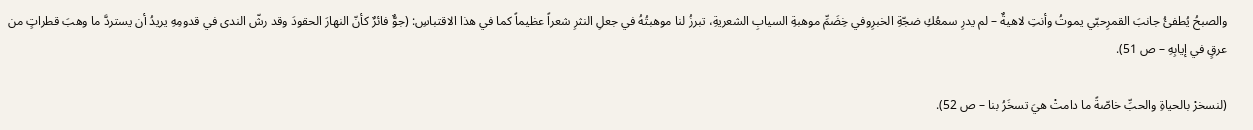والصبحُ يُطفئُ جانبَ القمرِحبّي يموتُ وأنتِ لاهيةٌ – لم يدرِ سمعُكِ ضجّةِ الخبرِوفي خِضَمِّ موهبةِ السيابِ الشعريةِ، تبرزُ لنا موهبتُهُ في جعلِ النثرِ شعراً عظيماً كما في هذا الاقتباسِ: (جوٌّ فائرٌ كأنّ النهارَ الحقودَ وقد رشّ الندى في قدومِهِ يريدُ أن يستردَّ ما وهبَ قطراتٍ من عرقٍ في إيابِهِ – ص 51).

(لنسخرْ بالحياةِ والحبِّ خاصّةً ما دامتْ هيَ تسخَرُ بنا – ص 52).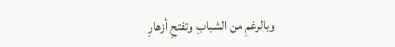وبالرغمِ من الشبابِ وتفتحِ أزهارِ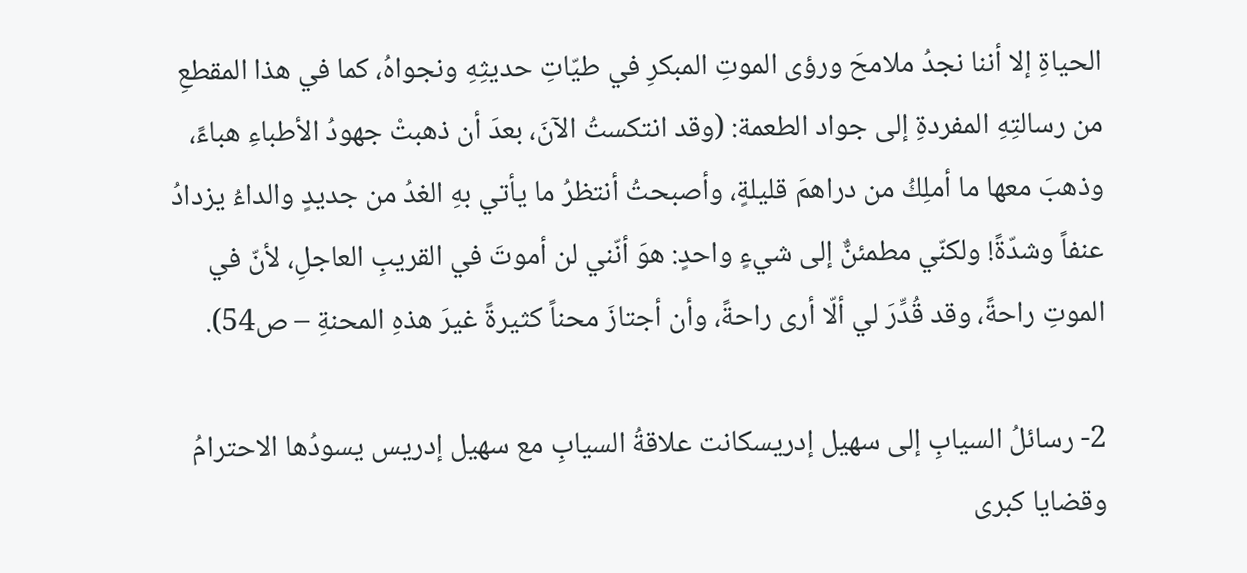الحياةِ إلا أننا نجدُ ملامحَ ورؤى الموتِ المبكرِ في طيّاتِ حديثِهِ ونجواهُ، كما في هذا المقطعِ من رسالتِهِ المفردةِ إلى جواد الطعمة: (وقد انتكستُ الآنَ، بعدَ أن ذهبتْ جهودُ الأطباءِ هباءً، وذهبَ معها ما أملِكُ من دراهمَ قليلةٍ، وأصبحتُ أنتظرُ ما يأتي بهِ الغدُ من جديدٍ والداءُ يزدادُ عنفاً وشدّةً! ولكنّي مطمئنٌّ إلى شيءٍ واحدٍ: هوَ أنّني لن أموتَ في القريبِ العاجلِ، لأنّ في الموتِ راحةً، وقد قُدِّرَ لي ألّا أرى راحةً، وأن أجتازَ محناً كثيرةً غيرَ هذهِ المحنةِ – ص54).

2- رسائلُ السيابِ إلى سهيل إدريسكانت علاقةُ السيابِ مع سهيل إدريس يسودُها الاحترامُ وقضايا كبرى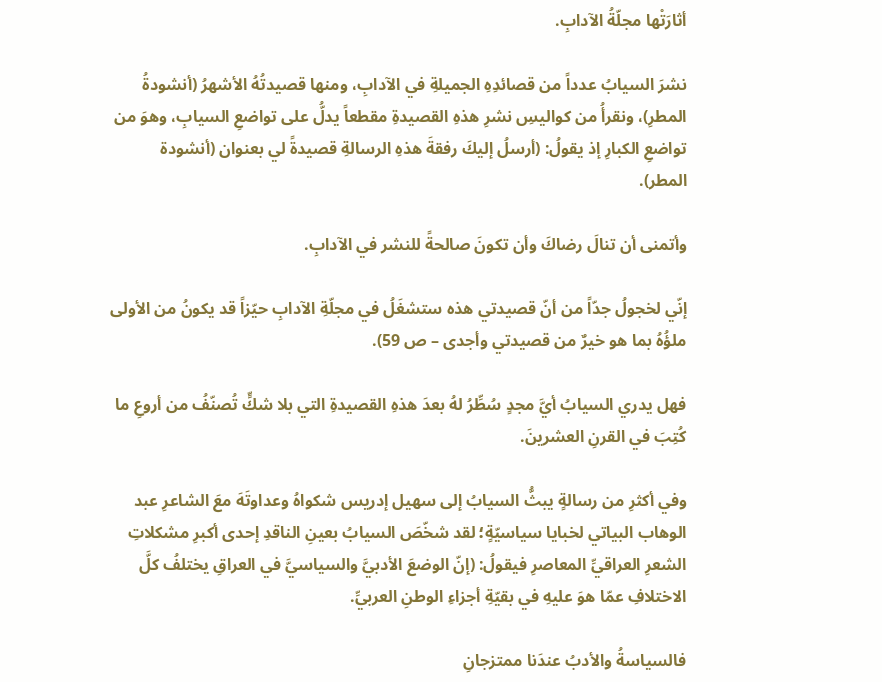أثارَتْها مجلّةُ الآدابِ.

نشرَ السيابُ عدداً من قصائدِهِ الجميلةِ في الآدابِ، ومنها قصيدتُهُ الأشهرُ (أنشودةُ المطرِ)، ونقرأُ من كواليسِ نشرِ هذهِ القصيدةِ مقطعاً يدلُّ على تواضعِ السيابِ، وهوَ من تواضعِ الكبارِ إذ يقولُ: (أرسلُ إليكَ رفقةَ هذهِ الرسالةِ قصيدةً لي بعنوان (أنشودة المطر).

وأتمنى أن تنالَ رضاكَ وأن تكونَ صالحةً للنشر في الآدابِ.

إنّي لخجولُ جدّاً من أنّ قصيدتي هذه ستشغَلُ في مجلّةِ الآدابِ حيّزاً قد يكونُ من الأولى ملؤُهُ بما هو خيرٌ من قصيدتي وأجدى – ص 59).

فهل يدري السيابُ أيَّ مجدٍ سُطِّرُ لهُ بعدَ هذهِ القصيدةِ التي بلا شكٍّ تُصنّفُ من أروعِ ما كُتِبَ في القرنِ العشرينَ.

وفي أكثرِ من رسالةٍ يبثُّ السيابُ إلى سهيل إدريس شكواهُ وعداوتَهَ معَ الشاعرِ عبد الوهاب البياتي لخبايا سياسيّةٍ؛ لقد شخّصَ السيابُ بعينِ الناقدِ إحدى أكبرِ مشكلاتِ الشعرِ العراقيِّ المعاصرِ فيقولُ: (إنّ الوضعَ الأدبيَّ والسياسيَّ في العراقِ يختلفُ كلَّ الاختلافِ عمّا هوَ عليهِ في بقيّةِ أجزاءِ الوطنِ العربيِّ.

فالسياسةُ والأدبُ عندَنا ممتزجانِ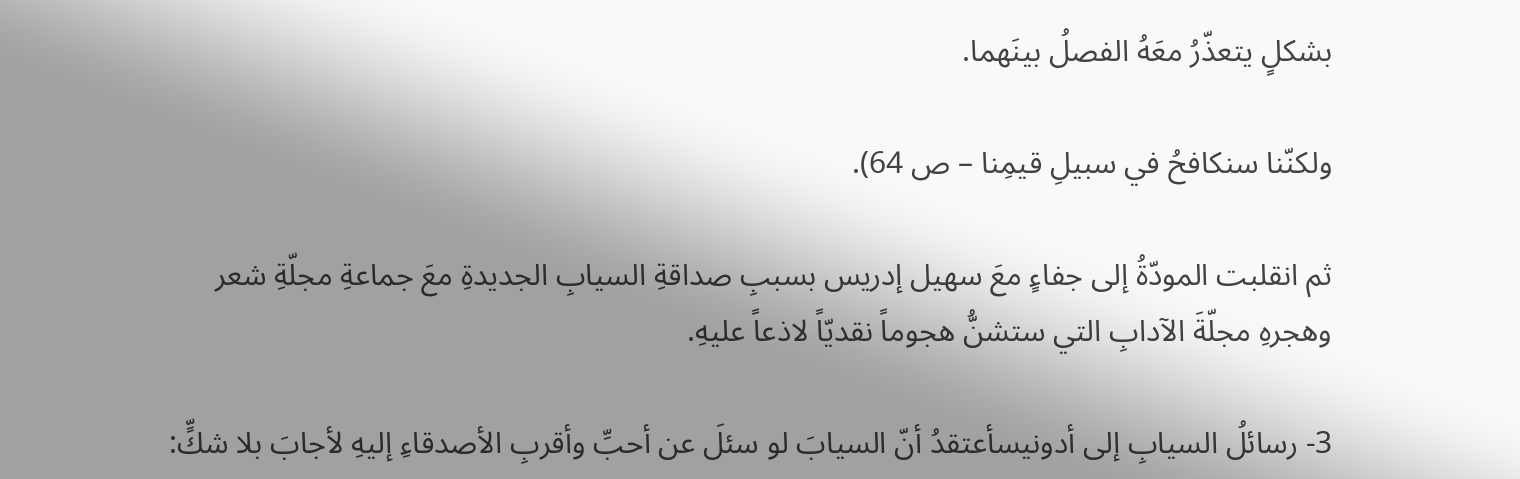بشكلٍ يتعذّرُ معَهُ الفصلُ بينَهما.

ولكنّنا سنكافحُ في سبيلِ قيمِنا – ص 64).

ثم انقلبت المودّةُ إلى جفاءٍ معَ سهيل إدريس بسببِ صداقةِ السيابِ الجديدةِ معَ جماعةِ مجلّةِ شعر وهجرهِ مجلّةَ الآدابِ التي ستشنُّ هجوماً نقديّاً لاذعاً عليهِ.

3- رسائلُ السيابِ إلى أدونيسأعتقدُ أنّ السيابَ لو سئلَ عن أحبِّ وأقربِ الأصدقاءِ إليهِ لأجابَ بلا شكٍّ: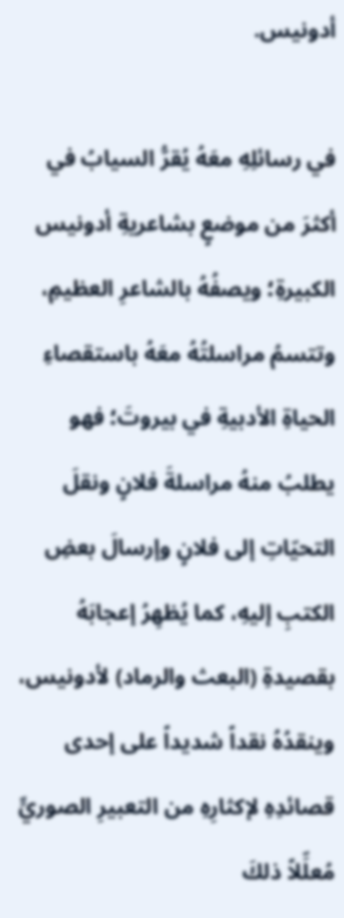أدونيس.

في رسائلِهِ معَهُ يُقرُّ السيابُ في أكثرَ من موضعٍ بشاعريةِ أدونيس الكبيرةِ؛ ويصفُهُ بالشاعرِ العظيمِ، وتتسمُ مراسلتُهُ معَهُ باستقصاءِ الحياةِ الأدبيةِ في بيروتَ؛ فهو يطلبُ منهُ مراسلةَ فلانٍ ونقلَ التحيّاتِ إلى فلانٍ وإرسالَ بعضِ الكتبِ إليهِ، كما يُظهِرُ إعجابَهُ بقصيدةِ (البعث والرماد) لأدونيس، وينقدُهُ نقداً شديداً على إحدى قصائدِهِ لإكثارِهِ من التعبيرِ الصوريٍّ مُعلِّلاً ذلكَ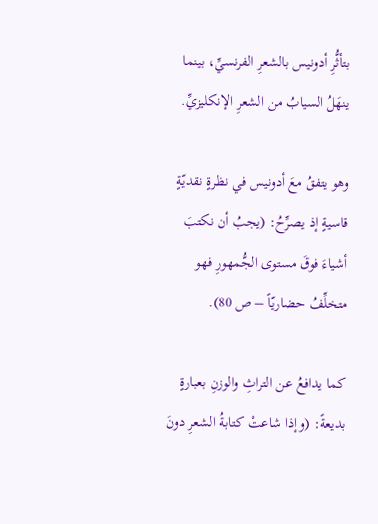بتأثُّرِ أدونيس بالشعرِ الفرنسيِّ، بينما ينهَلُ السيابُ من الشعرِ الإنكليزيِّ.

وهو يتفقُ معَ أدونيس في نظرةٍ نقديّةٍ قاسيةٍ إذ يصرِّحُ: (يجبُ أن نكتبَ أشياءَ فوقَ مستوى الجُّمهورِ فهو متخلِّفُ حضاريّاً – ص 80).

كما يدافعُ عن التراثِ والوزنِ بعبارةٍ بديعةً: (وإذا شاعتْ كتابةُ الشعرِ دونَ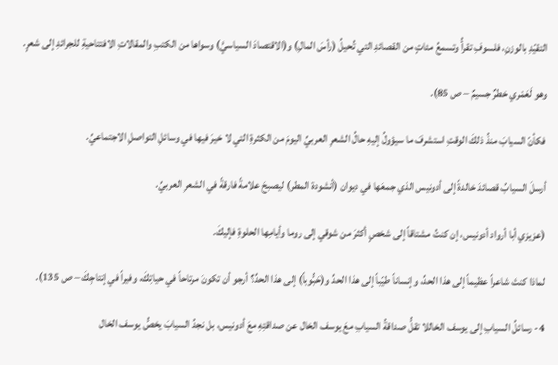التقيّدِ بالوزنِ، فلسوفِ تقرأُ وتسمعُ مئاتٍ من القصائدِ التي تُحيلُ (رأسَ المالِ) و(الاقتصادَ السياسيَّ) وسواها من الكتبِ والمقالاتِ الافتتاحيةِ للجرائدِ إلى شعرٍ.

وهو لَعَمْري خطرٌ جسيمٌ – ص 85).

فكأنّ السيابَ منذُ ذلكَ الوقتِ استشرفَ ما سيؤولُ إليهِ حالُ الشعرِ العربيِّ اليومَ من الكثرةِ التي لا خيرَ فيها في وسائلِ التواصلِ الاجتماعيِّ.

أرسلَ السيابُ قصائدَ خالدةً إلى أدونيس الذي جمعَها في ديوان (أنشودة المطر) ليصبحَ علامةً فارقةً في الشعرِ العربيِّ.

(عزيزي أبا أرواد أدونيس، إن كنتُ مشتاقاً إلى شخصٍ أكثرَ من شوقي إلى روما وأيامِها الحلوةِ فإليكَ.

لماذا كنتَ شاعراً عظيماً إلى هذا الحدِّ، وإنساناً طيّباً إلى هذا الحدِّ و(حَبُّوباً) إلى هذا الحدِّ؟ أرجو أن تكونَ مرتاحاً في حياتِكَ، وفيراً في إنتاجِكَ – ص 135).

4- رسائلُ السيابِ إلى يوسف الخاللا تقلُّ صداقةُ السيابِ معَ يوسف الخال عن صداقتِهِ معَ أدونيس، بل نجدُ السيابَ يخصُّ يوسف الخال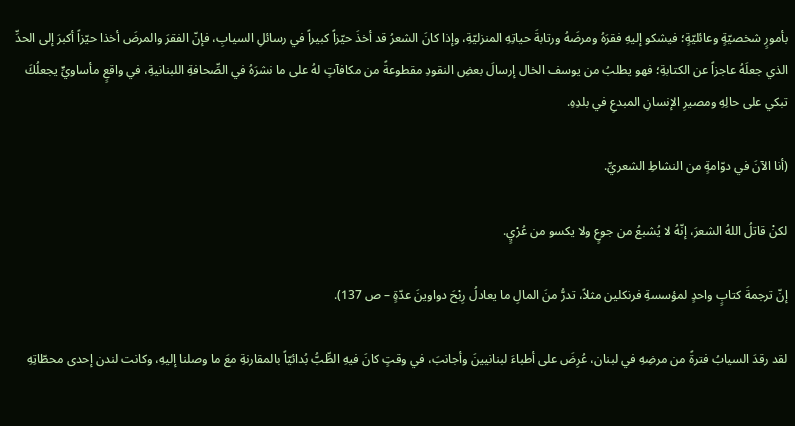بأمورٍ شخصيّةٍ وعائليّةٍ؛ فيشكو إليهِ فقرَهُ ومرضَهُ ورتابةَ حياتِهِ المنزليّةِ، وإذا كانَ الشعرُ قد أخذَ حيّزاً كبيراً في رسائلِ السيابِ، فإنّ الفقرَ والمرضَ أخذا حيّزاً أكبرَ إلى الحدِّ الذي جعلَهُ عاجزاً عن الكتابةِ؛ فهو يطلبُ من يوسف الخال إرسالَ بعضِ النقودِ مقطوعةً من مكافآتٍ لهُ على ما نشرَهُ في الصِّحافةِ اللبنانيةِ، في واقعٍ مأساويٍّ يجعلُكَ تبكي على حالِهِ ومصيرِ الإنسانِ المبدعِ في بلدِهِ.

(أنا الآنَ في دوّامةٍ من النشاطِ الشعريِّ.

لكنْ قاتلُ اللهُ الشعرَ، إنّهُ لا يُشبعُ من جوعٍ ولا يكسو من عُرْيٍ.

إنّ ترجمةَ كتابٍ واحدٍ لمؤسسةِ فرنكلين مثلاً، تدرُّ منَ المالِ ما يعادلُ رِبْحَ دواوينَ عدّةٍ – ص 137).

لقد رقدَ السيابُ فترةً من مرضِهِ في لبنان، عُرِضَ على أطباءَ لبنانيينَ وأجانبَ، في وقتٍ كانَ فيهِ الطِّبُّ بُدائيّاً بالمقارنةِ معَ ما وصلنا إليهِ، وكانت لندن إحدى محطّاتِهِ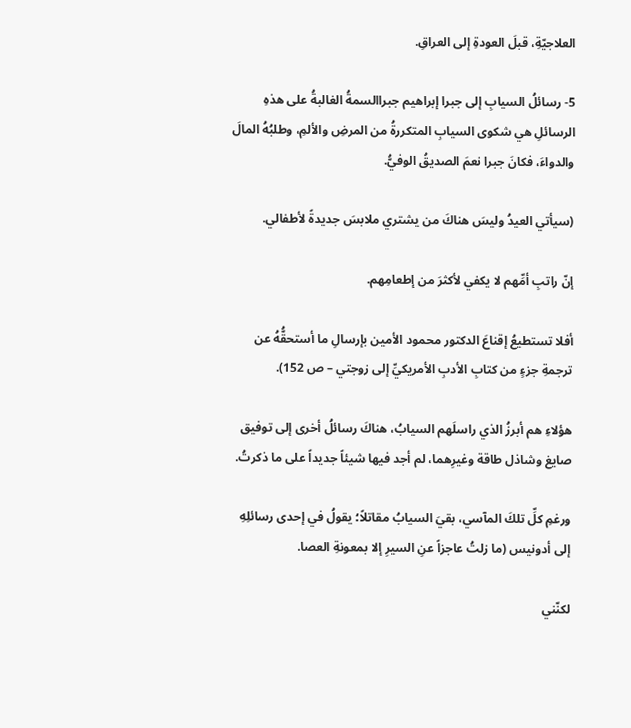العلاجيّةِ، قبلَ العودةِ إلى العراقِ.

5- رسائلُ السيابِ إلى جبرا إبراهيم جبراالسمةُ الغالبةُ على هذهِ الرسائلِ هي شكوى السيابِ المتكررةُ من المرضِ والألمِ، وطلبُهُ المالَ والدواءَ، فكانَ جبرا نعمَ الصديقُ الوفيُّ.

(سيأتي العيدُ وليسَ هناكَ من يشتري ملابسَ جديدةً لأطفالي.

إنّ راتبِ أمِّهم لا يكفي لأكثرَ من إطعامِهم.

أفلا تستطيعُ إقناعَ الدكتور محمود الأمين بإرسالِ ما أستحقُّهُ عن ترجمةِ جزءٍ من كتابِ الأدبِ الأمريكيِّ إلى زوجتي – ص 152).

هؤلاءِ هم أبرزُ الذي راسلَهم السيابُ، هناكَ رسائلُ أخرى إلى توفيق صايغ وشاذل طاقة وغيرِهما، لم أجد فيها شيئاً جديداً على ما ذكرتُ.

ورغمِ كلِّ تلكَ المآسي، بقيَ السيابُ مقاتلاً؛ يقولُ في إحدى رسائلِهِ إلى أدونيس (ما زلتُ عاجزاً عنِ السيرِ إلا بمعونةِ العصا.

لكنّني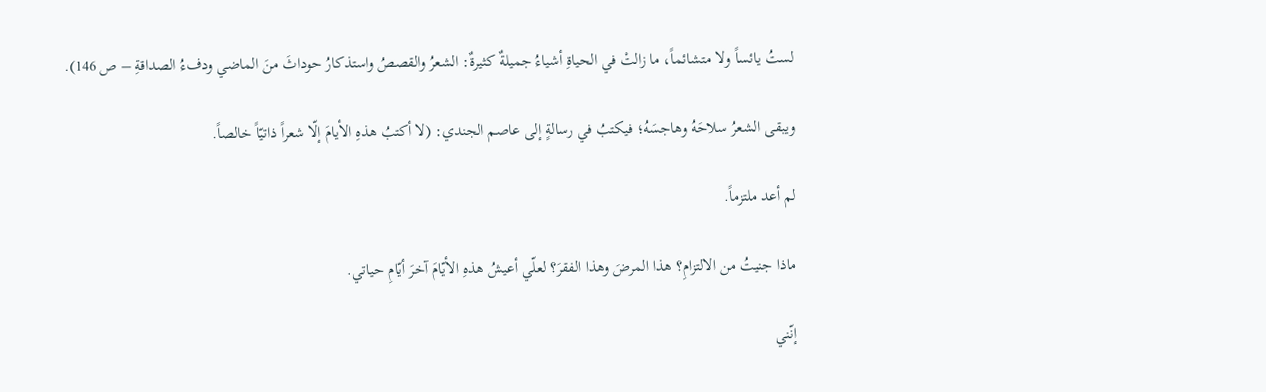لستُ يائساً ولا متشائماً، ما زالتْ في الحياةِ أشياءُ جميلةٌ كثيرةٌ: الشعرُ والقصصُ واستذكارُ حوداثَ منَ الماضي ودفءُ الصداقةِ – ص 146).

ويبقى الشعرُ سلاحَهُ وهاجسَهُ؛ فيكتبُ في رسالةٍ إلى عاصم الجندي: (لا أكتبُ هذهِ الأيامَ إلّا شعراً ذاتيّاً خالصاً.

لم أعد ملتزماً.

ماذا جنيتُ من الالتزامِ؟ هذا المرضَ وهذا الفقرَ؟ لعلّي أعيشُ هذهِ الأيّامَ آخرَ أيّامِ حياتي.

إنّني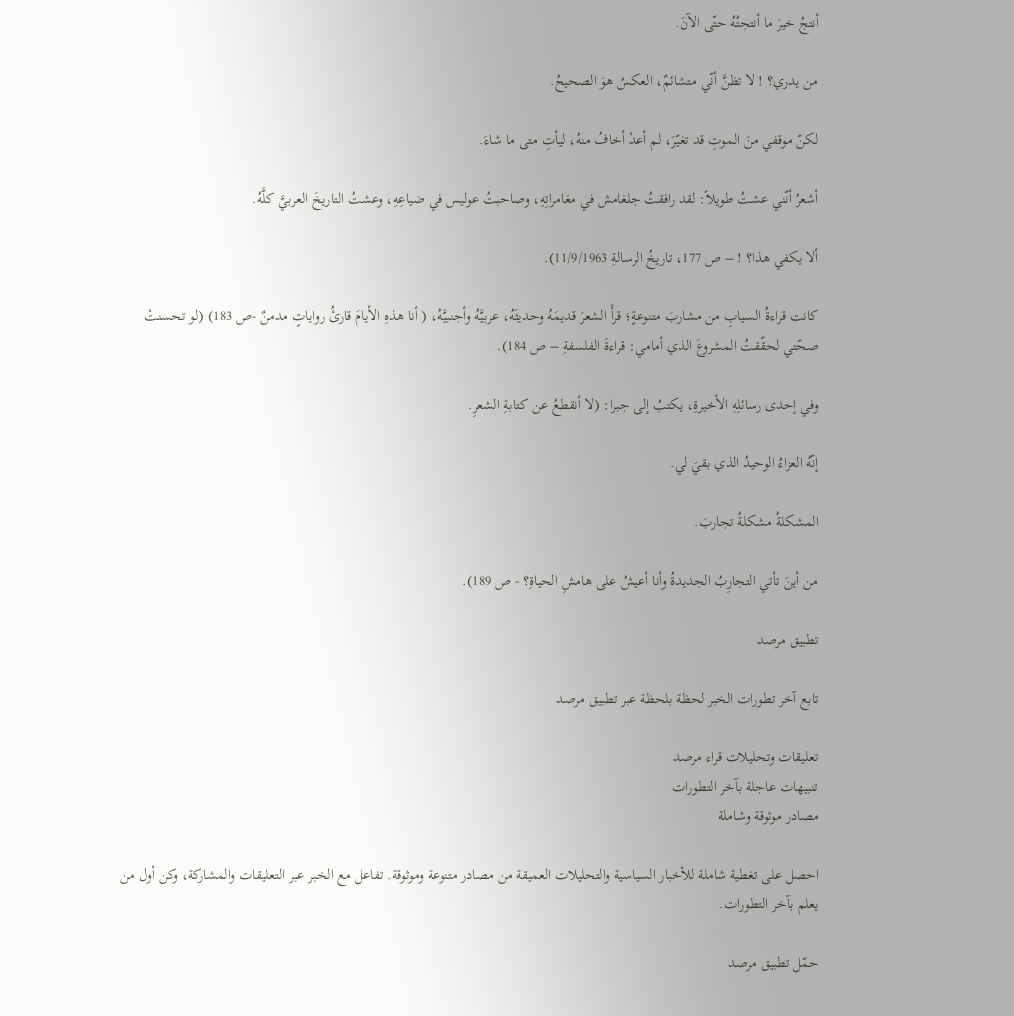أنتجُ خيرَ ما أنتجتُهُ حتّى الآنَ.

من يدري؟ ! لا تظنَّ أنّي متشائمٌ، العكسُ هوَ الصحيحُ.

لكنّ موقفي منَ الموتِ قد تغيّرَ، لم أعدْ أخافُ منهُ، ليأتِ متى ما شاءَ.

أشعرُ أنّني عشتُ طويلاً: لقد رافقتُ جلغامش في مغامراتِهِ، وصاحبتُ عوليس في ضياعِهِ، وعشتُ التاريخَ العربيَّ كلَّهُ.

ألا يكفي هذا؟ ! – ص 177، تاريخُ الرسالةِ 11/9/1963).

كانت قراءةُ السيابِ من مشاربَ متنوعةٍ؛ قرأَ الشعرَ قديمَهُ وحديثَهُ، عربيَّهُ وأجنبيَّهُ، ( أنا هذهِ الأيامَ قارئُ رواياتٍ مدمنٌ -ص 183) (لو تحسنتْ صحّتي لحقّقتُ المشروعَ الذي أمامي: قراءةَ الفلسفةِ – ص 184).

وفي إحدى رسائلِهِ الأخيرةِ، يكتبُ إلى جبرا: (لا أنقطعُ عن كتابةِ الشعرِ.

إنّهُ العزاءُ الوحيدُ الذي بقيَ لي.

المشكلةُ مشكلةُ تجاربَ.

من أينَ تأتي التجارِبُ الجديدةُ وأنا أعيشُ على هامشِ الحياةِ؟ - ص 189).

تطبيق مرصد

تابع آخر تطورات الخبر لحظة بلحظة عبر تطبيق مرصد

تعليقات وتحليلات قراء مرصد
تنبيهات عاجلة بآخر التطورات
مصادر موثوقة وشاملة

احصل على تغطية شاملة للأخبار السياسية والتحليلات العميقة من مصادر متنوعة وموثوقة. تفاعل مع الخبر عبر التعليقات والمشاركة، وكن أول من يعلم بآخر التطورات.

حمّل تطبيق مرصد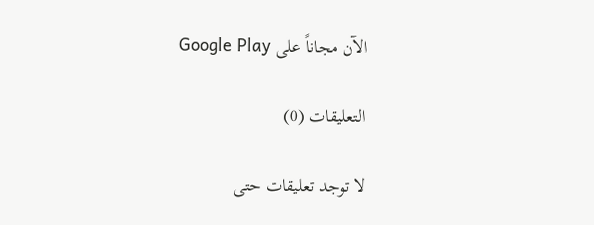الآن مجاناً على Google Play

التعليقات (0)

لا توجد تعليقات حتى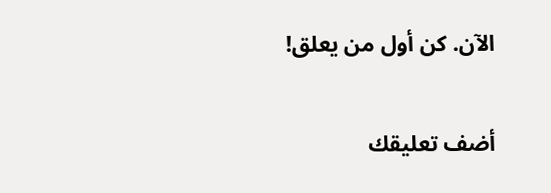الآن. كن أول من يعلق!

أضف تعليقك